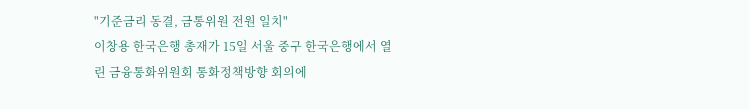"기준금리 동결, 금통위원 전원 일치"
이창용 한국은행 총재가 15일 서울 중구 한국은행에서 열린 금융통화위원회 통화정책방향 회의에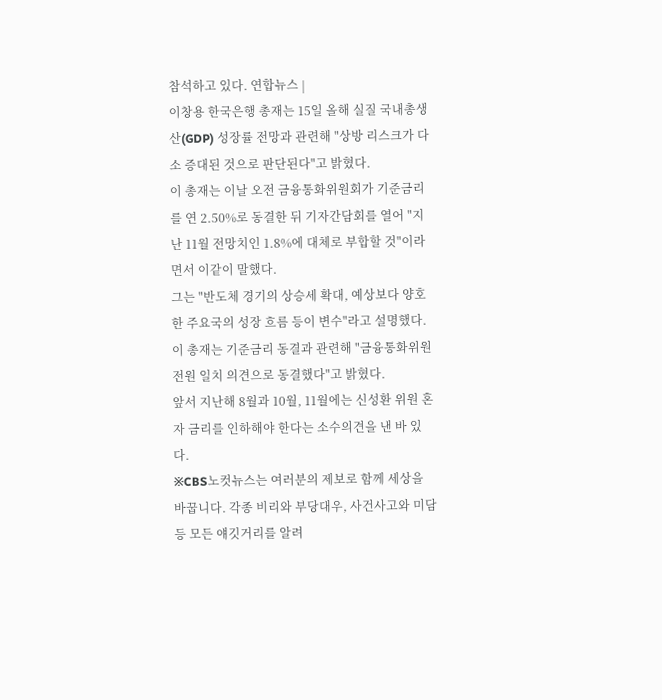참석하고 있다. 연합뉴스 |
이창용 한국은행 총재는 15일 올해 실질 국내총생산(GDP) 성장률 전망과 관련해 "상방 리스크가 다소 증대된 것으로 판단된다"고 밝혔다.
이 총재는 이날 오전 금융통화위원회가 기준금리를 연 2.50%로 동결한 뒤 기자간담회를 열어 "지난 11월 전망치인 1.8%에 대체로 부합할 것"이라면서 이같이 말했다.
그는 "반도체 경기의 상승세 확대, 예상보다 양호한 주요국의 성장 흐름 등이 변수"라고 설명했다.
이 총재는 기준금리 동결과 관련해 "금융통화위원 전원 일치 의견으로 동결했다"고 밝혔다.
앞서 지난해 8월과 10월, 11월에는 신성환 위원 혼자 금리를 인하해야 한다는 소수의견을 낸 바 있다.
※CBS노컷뉴스는 여러분의 제보로 함께 세상을 바꿉니다. 각종 비리와 부당대우, 사건사고와 미담 등 모든 얘깃거리를 알려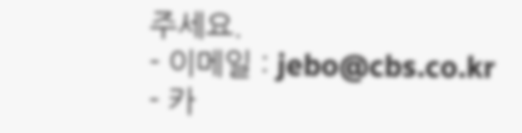주세요.
- 이메일 : jebo@cbs.co.kr
- 카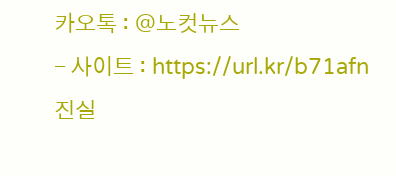카오톡 : @노컷뉴스
- 사이트 : https://url.kr/b71afn
진실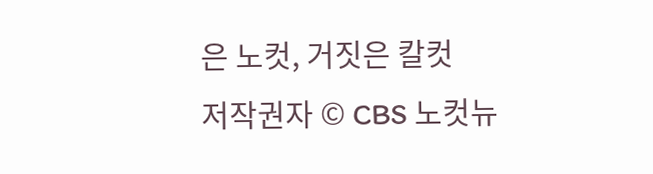은 노컷, 거짓은 칼컷
저작권자 © CBS 노컷뉴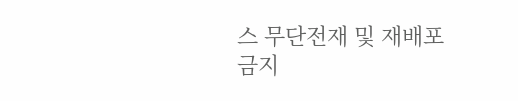스 무단전재 및 재배포 금지